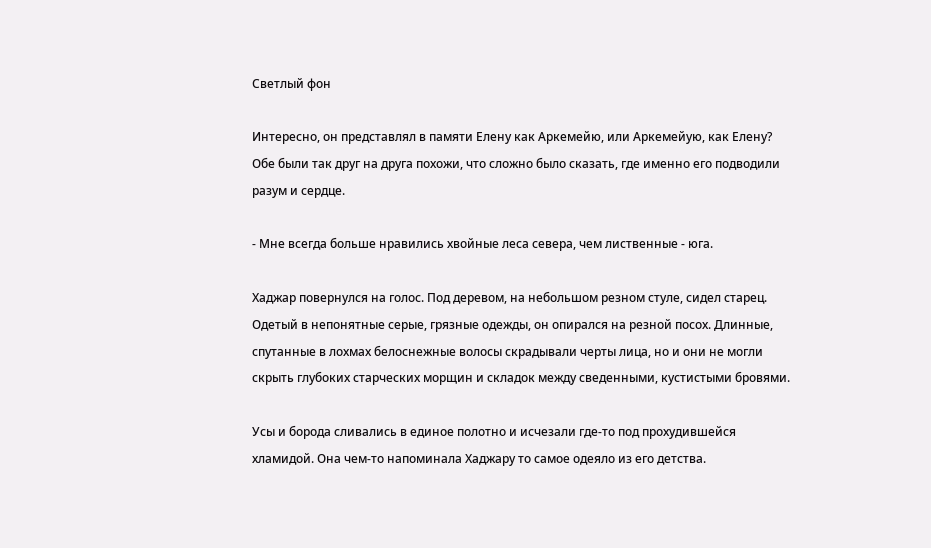Светлый фон

Интересно, он представлял в памяти Елену как Аркемейю, или Аркемейую, как Елену? Обе были так друг на друга похожи, что сложно было сказать, где именно его подводили разум и сердце.

- Мне всегда больше нравились хвойные леса севера, чем лиственные - юга.

Хаджар повернулся на голос. Под деревом, на небольшом резном стуле, сидел старец. Одетый в непонятные серые, грязные одежды, он опирался на резной посох. Длинные, спутанные в лохмах белоснежные волосы скрадывали черты лица, но и они не могли скрыть глубоких старческих морщин и складок между сведенными, кустистыми бровями.

Усы и борода сливались в единое полотно и исчезали где-то под прохудившейся хламидой. Она чем-то напоминала Хаджару то самое одеяло из его детства.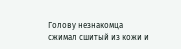Голову незнакомца сжимал сшитый из кожи и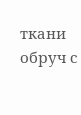ткани обруч с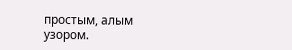простым, алым узором.